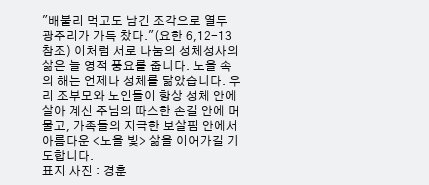"배불리 먹고도 남긴 조각으로 열두 광주리가 가득 찼다."(요한 6,12-13 참조) 이처럼 서로 나눔의 성체성사의 삶은 늘 영적 풍요를 줍니다. 노을 속의 해는 언제나 성체를 닮았습니다. 우리 조부모와 노인들이 항상 성체 안에 살아 계신 주님의 따스한 손길 안에 머물고, 가족들의 지극한 보살핌 안에서 아름다운 <노을 빛> 삶을 이어가길 기도합니다.
표지 사진 : 경훈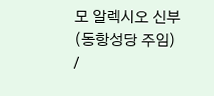모 알렉시오 신부(동항성당 주임) /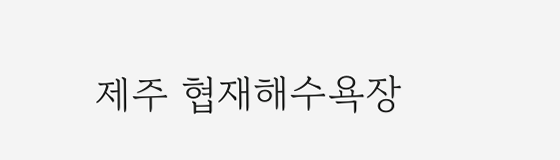제주 협재해수욕장